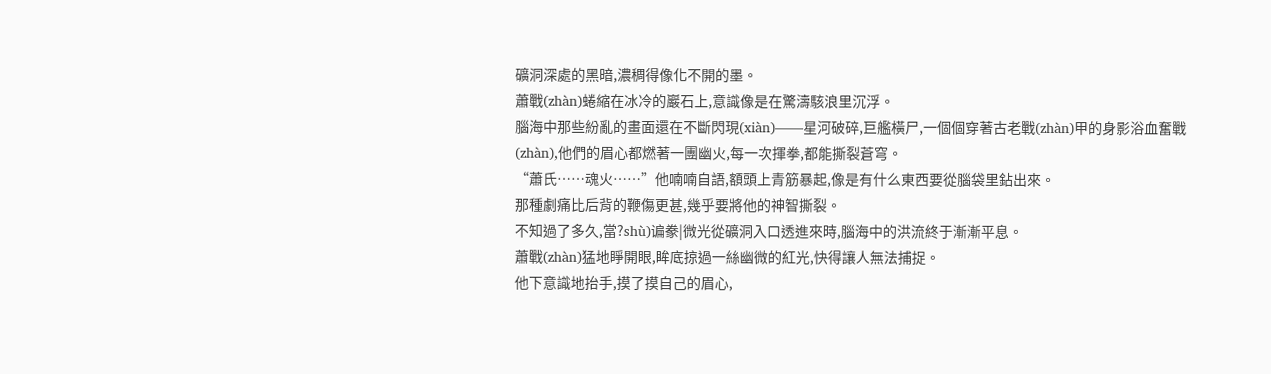礦洞深處的黑暗,濃稠得像化不開的墨。
蕭戰(zhàn)蜷縮在冰冷的巖石上,意識像是在驚濤駭浪里沉浮。
腦海中那些紛亂的畫面還在不斷閃現(xiàn)——星河破碎,巨艦橫尸,一個個穿著古老戰(zhàn)甲的身影浴血奮戰(zhàn),他們的眉心都燃著一團幽火,每一次揮拳,都能撕裂蒼穹。
“蕭氏……魂火……”他喃喃自語,額頭上青筋暴起,像是有什么東西要從腦袋里鉆出來。
那種劇痛比后背的鞭傷更甚,幾乎要將他的神智撕裂。
不知過了多久,當?shù)谝豢|微光從礦洞入口透進來時,腦海中的洪流終于漸漸平息。
蕭戰(zhàn)猛地睜開眼,眸底掠過一絲幽微的紅光,快得讓人無法捕捉。
他下意識地抬手,摸了摸自己的眉心,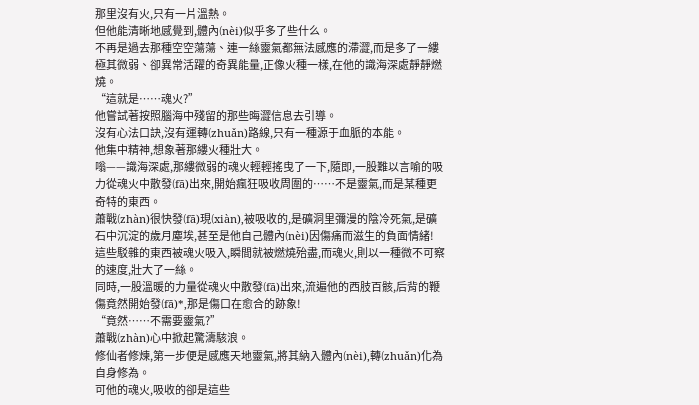那里沒有火,只有一片溫熱。
但他能清晰地感覺到,體內(nèi)似乎多了些什么。
不再是過去那種空空蕩蕩、連一絲靈氣都無法感應的滯澀,而是多了一縷極其微弱、卻異常活躍的奇異能量,正像火種一樣,在他的識海深處靜靜燃燒。
“這就是……魂火?”
他嘗試著按照腦海中殘留的那些晦澀信息去引導。
沒有心法口訣,沒有運轉(zhuǎn)路線,只有一種源于血脈的本能。
他集中精神,想象著那縷火種壯大。
嗡——識海深處,那縷微弱的魂火輕輕搖曳了一下,隨即,一股難以言喻的吸力從魂火中散發(fā)出來,開始瘋狂吸收周圍的……不是靈氣,而是某種更奇特的東西。
蕭戰(zhàn)很快發(fā)現(xiàn),被吸收的,是礦洞里彌漫的陰冷死氣,是礦石中沉淀的歲月塵埃,甚至是他自己體內(nèi)因傷痛而滋生的負面情緒!
這些駁雜的東西被魂火吸入,瞬間就被燃燒殆盡,而魂火,則以一種微不可察的速度,壯大了一絲。
同時,一股溫暖的力量從魂火中散發(fā)出來,流遍他的西肢百骸,后背的鞭傷竟然開始發(fā)*,那是傷口在愈合的跡象!
“竟然……不需要靈氣?”
蕭戰(zhàn)心中掀起驚濤駭浪。
修仙者修煉,第一步便是感應天地靈氣,將其納入體內(nèi),轉(zhuǎn)化為自身修為。
可他的魂火,吸收的卻是這些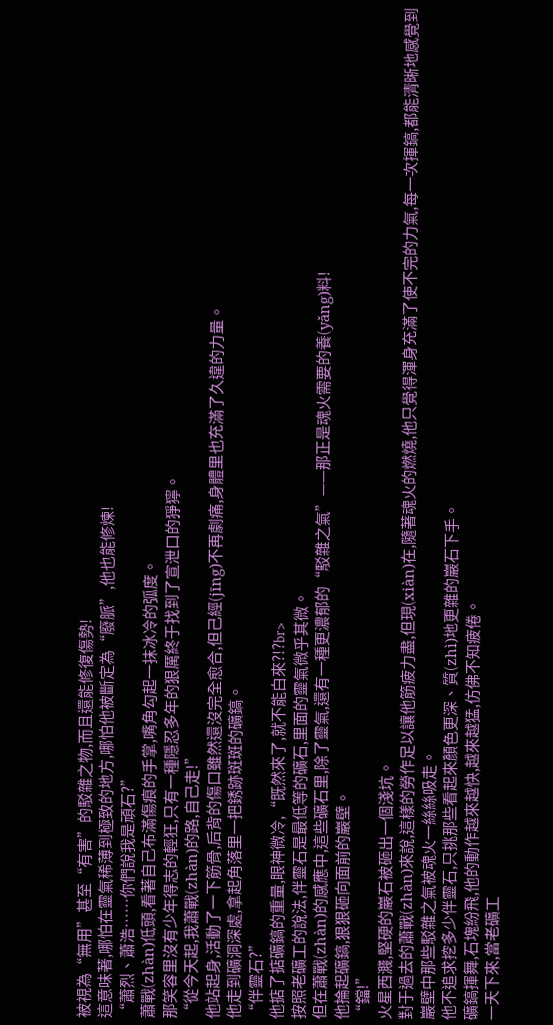被視為“無用”甚至“有害”的駁雜之物,而且還能修復傷勢!
這意味著,哪怕在靈氣稀薄到極致的地方,哪怕他被斷定為“廢脈”,他也能修煉!
“蕭烈、蕭浩……你們說我是頑石?”
蕭戰(zhàn)低頭,看著自己布滿傷痕的手掌,嘴角勾起一抹冰冷的弧度。
那笑容里沒有少年得志的輕狂,只有一種隱忍多年的狠厲終于找到了宣泄口的猙獰。
“從今天起,我蕭戰(zhàn)的路,自己走!”
他站起身,活動了一下筋骨,后背的傷口雖然還沒完全愈合,但己經(jīng)不再劇痛,身體里也充滿了久違的力量。
他走到礦洞深處,拿起角落里一把銹跡斑斑的礦鎬。
“伴靈石?”
他掂了掂礦鎬的重量,眼神微冷,“既然來了,就不能白來?!?br>
按照老礦工的說法,伴靈石是最低等的礦石,里面的靈氣微乎其微。
但在蕭戰(zhàn)的感應中,這些礦石里,除了靈氣,還有一種更濃郁的“駁雜之氣”——那正是魂火需要的養(yǎng)料!
他掄起礦鎬,狠狠砸向面前的巖壁。
“鐺!”
火星西濺,堅硬的巖石被砸出一個淺坑。
對于過去的蕭戰(zhàn)來說,這樣的勞作足以讓他筋疲力盡,但現(xiàn)在,隨著魂火的燃燒,他只覺得渾身充滿了使不完的力氣,每一次揮鎬,都能清晰地感覺到巖壁中那些駁雜之氣被魂火一絲絲吸走。
他不追求挖多少伴靈石,只挑那些看起來顏色更深、質(zhì)地更雜的巖石下手。
礦鎬揮舞,石塊紛飛,他的動作越來越快,越來越猛,仿佛不知疲倦。
一天下來,當老礦工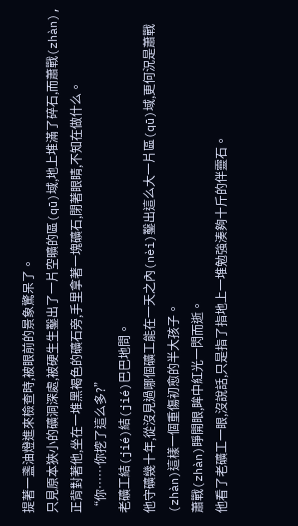提著一盞油燈進來檢查時,被眼前的景象驚呆了。
只見原本狹小的礦洞深處,被硬生生鑿出了一片空曠的區(qū)域,地上堆滿了碎石,而蕭戰(zhàn),正背對著他,坐在一堆黑褐色的礦石旁,手里拿著一塊礦石,閉著眼睛,不知在做什么。
“你……你挖了這么多?”
老礦工結(jié)結(jié)巴巴地問。
他守礦幾十年,從沒見過哪個礦工能在一天之內(nèi)鑿出這么大一片區(qū)域,更何況是蕭戰(zhàn)這樣一個重傷初愈的半大孩子。
蕭戰(zhàn)睜開眼,眸中紅光一閃而逝。
他看了老礦工一眼,沒說話,只是指了指地上一堆勉強湊夠十斤的伴靈石。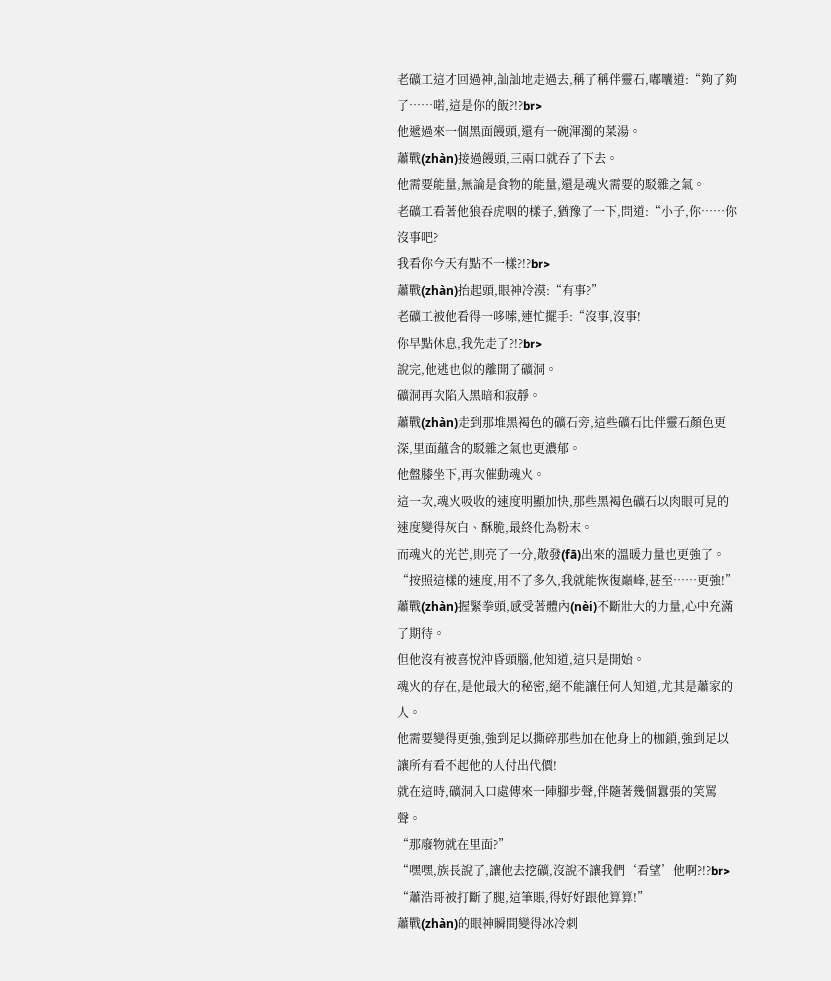老礦工這才回過神,訕訕地走過去,稱了稱伴靈石,嘟囔道:“夠了夠了……喏,這是你的飯?!?br>
他遞過來一個黑面饅頭,還有一碗渾濁的菜湯。
蕭戰(zhàn)接過饅頭,三兩口就吞了下去。
他需要能量,無論是食物的能量,還是魂火需要的駁雜之氣。
老礦工看著他狼吞虎咽的樣子,猶豫了一下,問道:“小子,你……你沒事吧?
我看你今天有點不一樣?!?br>
蕭戰(zhàn)抬起頭,眼神冷漠:“有事?”
老礦工被他看得一哆嗦,連忙擺手:“沒事,沒事!
你早點休息,我先走了?!?br>
說完,他逃也似的離開了礦洞。
礦洞再次陷入黑暗和寂靜。
蕭戰(zhàn)走到那堆黑褐色的礦石旁,這些礦石比伴靈石顏色更深,里面蘊含的駁雜之氣也更濃郁。
他盤膝坐下,再次催動魂火。
這一次,魂火吸收的速度明顯加快,那些黑褐色礦石以肉眼可見的速度變得灰白、酥脆,最終化為粉末。
而魂火的光芒,則亮了一分,散發(fā)出來的溫暖力量也更強了。
“按照這樣的速度,用不了多久,我就能恢復巔峰,甚至……更強!”
蕭戰(zhàn)握緊拳頭,感受著體內(nèi)不斷壯大的力量,心中充滿了期待。
但他沒有被喜悅沖昏頭腦,他知道,這只是開始。
魂火的存在,是他最大的秘密,絕不能讓任何人知道,尤其是蕭家的人。
他需要變得更強,強到足以撕碎那些加在他身上的枷鎖,強到足以讓所有看不起他的人付出代價!
就在這時,礦洞入口處傳來一陣腳步聲,伴隨著幾個囂張的笑罵聲。
“那廢物就在里面?”
“嘿嘿,族長說了,讓他去挖礦,沒說不讓我們‘看望’他啊?!?br>
“蕭浩哥被打斷了腿,這筆賬,得好好跟他算算!”
蕭戰(zhàn)的眼神瞬間變得冰冷刺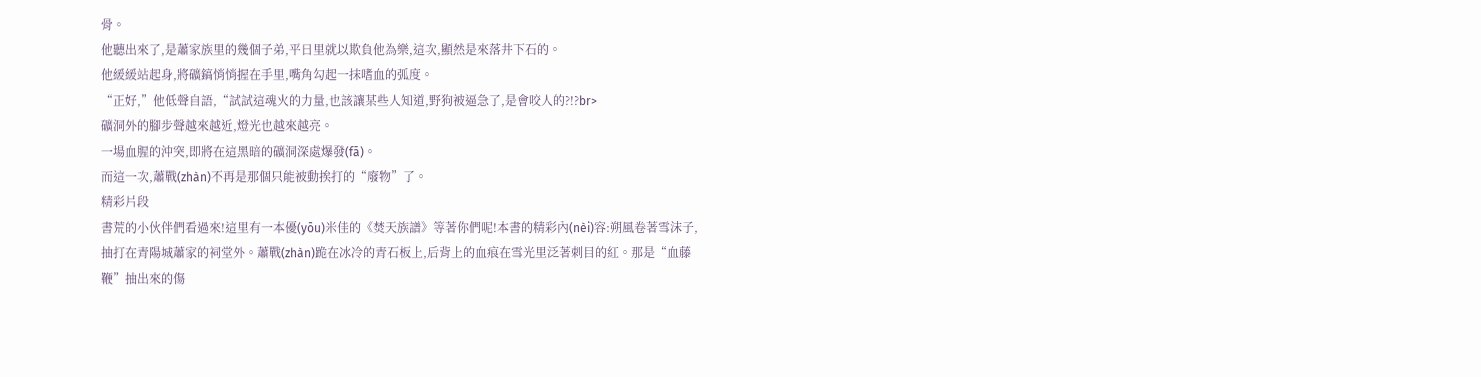骨。
他聽出來了,是蕭家族里的幾個子弟,平日里就以欺負他為樂,這次,顯然是來落井下石的。
他緩緩站起身,將礦鎬悄悄握在手里,嘴角勾起一抹嗜血的弧度。
“正好,”他低聲自語,“試試這魂火的力量,也該讓某些人知道,野狗被逼急了,是會咬人的?!?br>
礦洞外的腳步聲越來越近,燈光也越來越亮。
一場血腥的沖突,即將在這黑暗的礦洞深處爆發(fā)。
而這一次,蕭戰(zhàn)不再是那個只能被動挨打的“廢物”了。
精彩片段
書荒的小伙伴們看過來!這里有一本優(yōu)米佳的《焚天族譜》等著你們呢!本書的精彩內(nèi)容:朔風卷著雪沫子,抽打在青陽城蕭家的祠堂外。蕭戰(zhàn)跪在冰冷的青石板上,后背上的血痕在雪光里泛著刺目的紅。那是“血藤鞭”抽出來的傷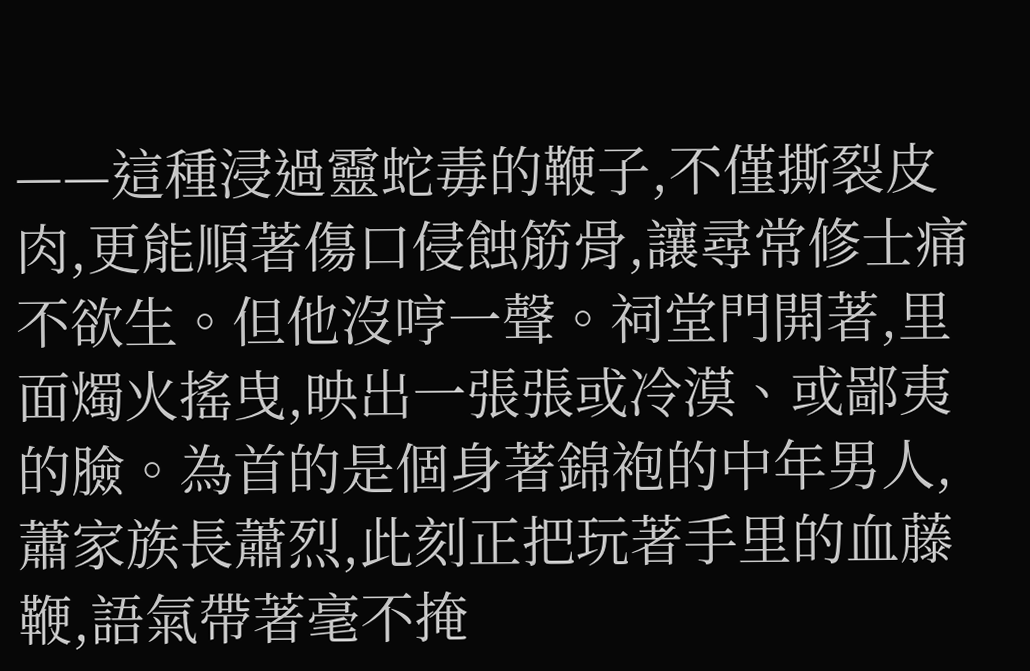——這種浸過靈蛇毒的鞭子,不僅撕裂皮肉,更能順著傷口侵蝕筋骨,讓尋常修士痛不欲生。但他沒哼一聲。祠堂門開著,里面燭火搖曳,映出一張張或冷漠、或鄙夷的臉。為首的是個身著錦袍的中年男人,蕭家族長蕭烈,此刻正把玩著手里的血藤鞭,語氣帶著毫不掩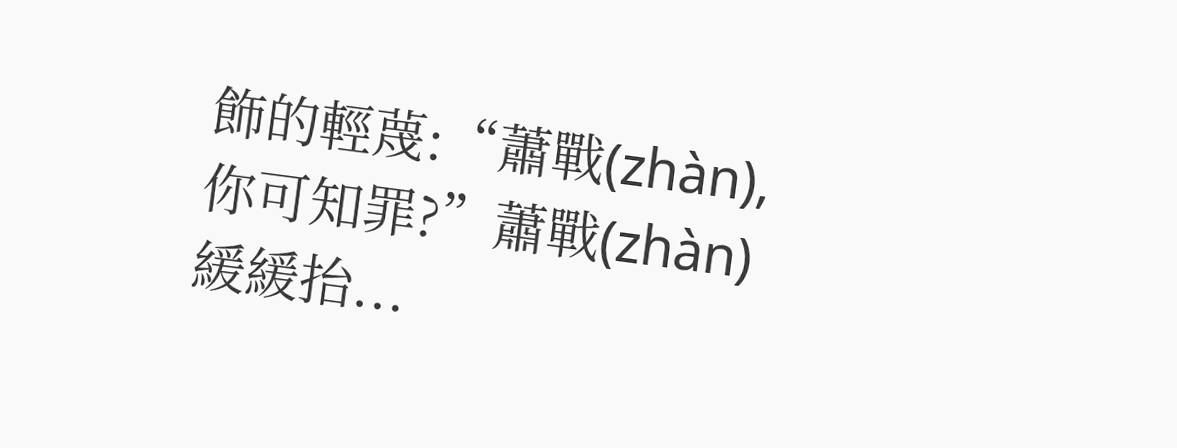飾的輕蔑:“蕭戰(zhàn),你可知罪?”蕭戰(zhàn)緩緩抬...